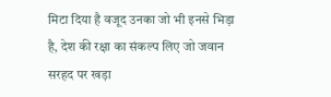मिटा दिया है वजूद उनका जो भी इनसे भिड़ा है, देश की रक्षा का संकल्प लिए जो जवान सरहद पर खड़ा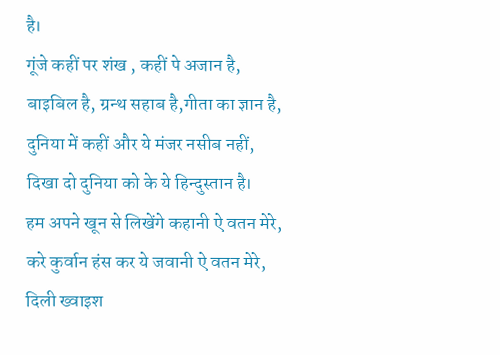है।
गूंजे कहीं पर शंख , कहीं पे अजान है, बाइबिल है, ग्रन्थ सहाब है,गीता का ज्ञान है, दुनिया में कहीं और ये मंजर नसीब नहीं, दिखा दो दुनिया को के ये हिन्दुस्तान है।
हम अपने खून से लिखेंगे कहानी ऐ वतन मेरे, करे कुर्वान हंस कर ये जवानी ऐ वतन मेरे, दिली ख्वाइश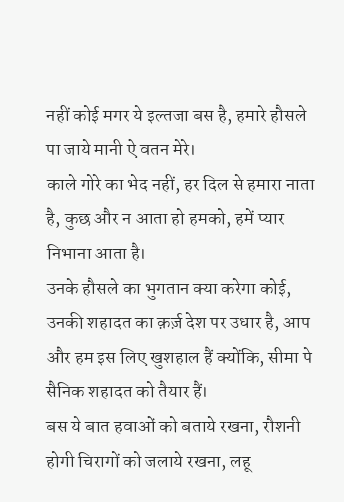नहीं कोई मगर ये इल्तजा बस है, हमारे हौसले पा जाये मानी ऐ वतन मेरे।
काले गोरे का भेद नहीं, हर दिल से हमारा नाता है, कुछ और न आता हो हमको, हमें प्यार निभाना आता है।
उनके हौसले का भुगतान क्या करेगा कोई, उनकी शहादत का क़र्ज़ देश पर उधार है, आप और हम इस लिए खुशहाल हैं क्योंकि, सीमा पे सैनिक शहादत को तैयार हैं।
बस ये बात हवाओं को बताये रखना, रौशनी होगी चिरागों को जलाये रखना, लहू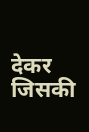देकर जिसकी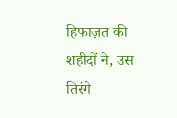हिफाज़त की शहीदों ने, उस तिरंगे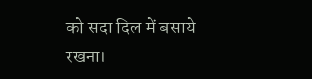को सदा दिल में बसाये रखना।